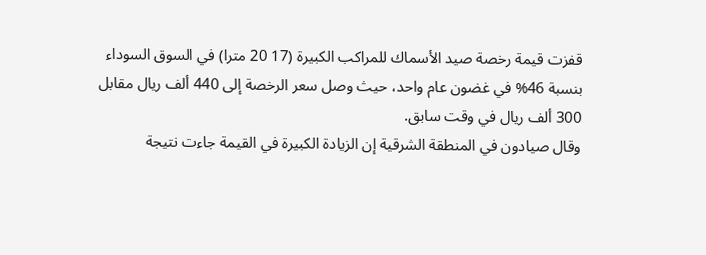قفزت قيمة رخصة صيد الأسماك للمراكب الكبيرة (17 20 مترا) في السوق السوداء بنسبة 46% في غضون عام واحد، حيث وصل سعر الرخصة إلى 440 ألف ريال مقابل 300 ألف ريال في وقت سابق.
وقال صيادون في المنطقة الشرقية إن الزيادة الكبيرة في القيمة جاءت نتيجة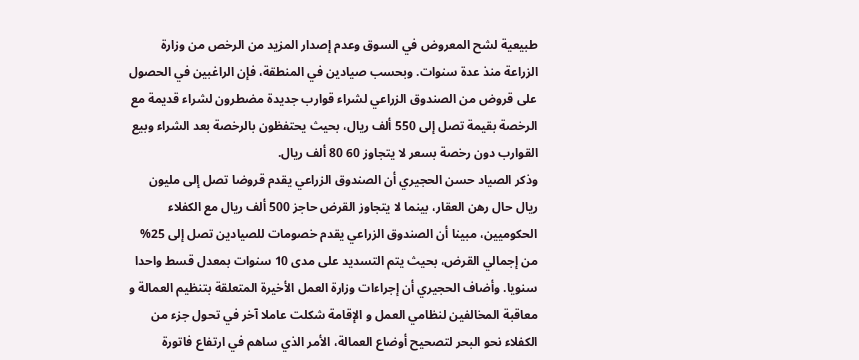طبيعية لشح المعروض في السوق وعدم إصدار المزيد من الرخص من وزارة الزراعة منذ عدة سنوات. وبحسب صيادين في المنطقة، فإن الراغبين في الحصول على قروض من الصندوق الزراعي لشراء قوارب جديدة مضطرون لشراء قديمة مع الرخصة بقيمة تصل إلى 550 ألف ريال، بحيث يحتفظون بالرخصة بعد الشراء وبيع القوارب دون رخصة بسعر لا يتجاوز 60 80 ألف ريال.
وذكر الصياد حسن الحجيري أن الصندوق الزراعي يقدم قروضا تصل إلى مليون ريال حال رهن العقار، بينما لا يتجاوز القرض حاجز 500 ألف ريال مع الكفلاء الحكوميين، مبينا أن الصندوق الزراعي يقدم خصومات للصيادين تصل إلى 25% من إجمالي القرض، بحيث يتم التسديد على مدى 10 سنوات بمعدل قسط واحدا سنويا. وأضاف الحجيري أن إجراءات وزارة العمل الأخيرة المتعلقة بتنظيم العمالة و معاقبة المخالفين لنظامي العمل و الإقامة شكلت عاملا آخر في تحول جزء من الكفلاء نحو البحر لتصحيح أوضاع العمالة، الأمر الذي ساهم في ارتفاع فاتورة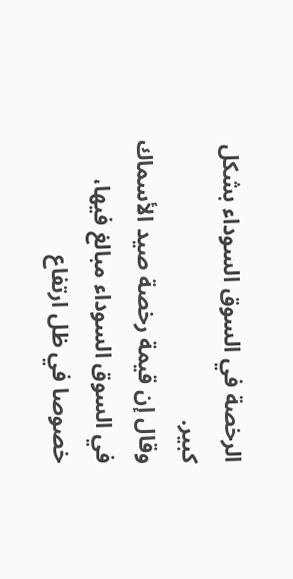الرخصة في السوق السوداء بشكل كبير.
وقال إن قيمة رخصة صيد الأسماك في السوق السوداء مبالغ فيها، خصوصا في ظل ارتفاع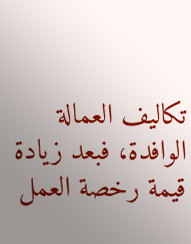تكاليف العمالة الوافدة، فبعد زيادة قيمة رخصة العمل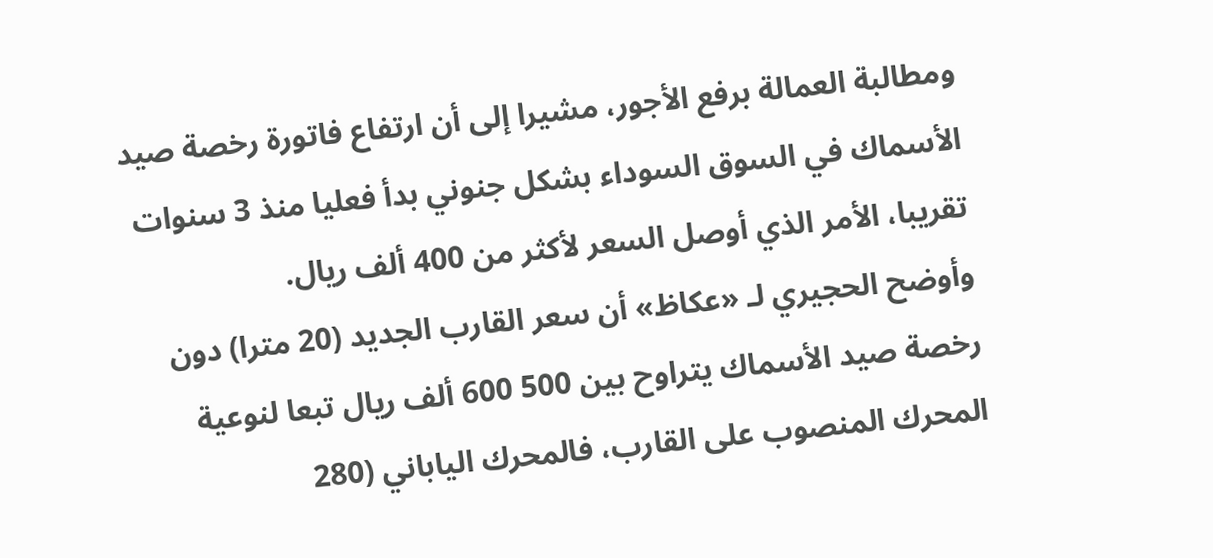ومطالبة العمالة برفع الأجور، مشيرا إلى أن ارتفاع فاتورة رخصة صيد الأسماك في السوق السوداء بشكل جنوني بدأ فعليا منذ 3 سنوات تقريبا، الأمر الذي أوصل السعر لأكثر من 400 ألف ريال.
وأوضح الحجيري لـ «عكاظ» أن سعر القارب الجديد (20 مترا) دون رخصة صيد الأسماك يتراوح بين 500 600 ألف ريال تبعا لنوعية المحرك المنصوب على القارب، فالمحرك الياباني (280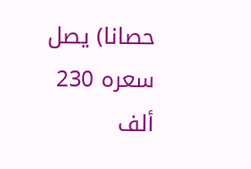حصانا) يصل سعره 230 ألف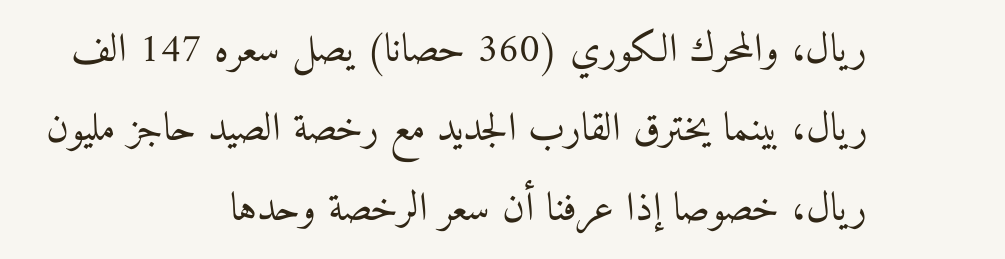ريال، والمحرك الكوري (360 حصانا) يصل سعره 147 الف ريال، بينما يخترق القارب الجديد مع رخصة الصيد حاجز مليون ريال، خصوصا إذا عرفنا أن سعر الرخصة وحدها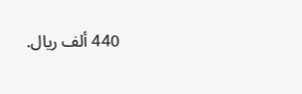440 ألف ريال.